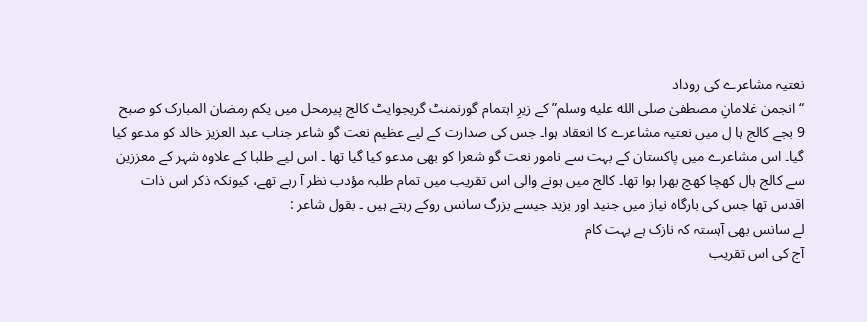نعتیہ مشاعرے کی روداد
“انجمن غلامانِ مصطفیٰ صلى الله عليه وسلم” کے زیرِ اہتمام گورنمنٹ گریجوایٹ کالج پیرمحل میں یکم رمضان المبارک کو صبح 9 بجے کالج ہا ل میں نعتیہ مشاعرے کا انعقاد ہوا۔ جس کی صدارت کے لیے عظیم نعت گو شاعر جناب عبد العزیز خالد کو مدعو کیا گیا۔ اس مشاعرے میں پاکستان کے بہت سے نامور نعت گو شعرا کو بھی مدعو کیا گیا تھا ۔ اس لیے طلبا کے علاوہ شہر کے معززین سے کالج ہال کھچا کھچ بھرا ہوا تھا۔ کالج میں ہونے والی اس تقریب میں تمام طلبہ مؤدب نظر آ رہے تھے، کیونکہ ذکر اس ذات اقدس تھا جس کی بارگاہ نیاز میں جنید اور بزید جیسے بزرگ سانس روکے رہتے ہیں ۔ بقول شاعر :
لے سانس بھی آہستہ کہ نازک ہے بہت کام
آج کی اس تقریب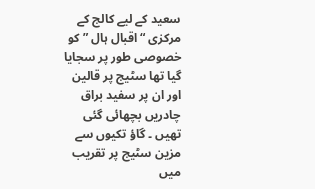سعید کے لیے کالج کے مرکزی “اقبال ہال ” کو خصوصی طور پر سجایا گیا تھا سٹیج پر قالین اور ان پر سفید براق چادریں بچھائی گئی تھیں ۔ گاؤ تکیوں سے مزین سٹیج پر تقریب میں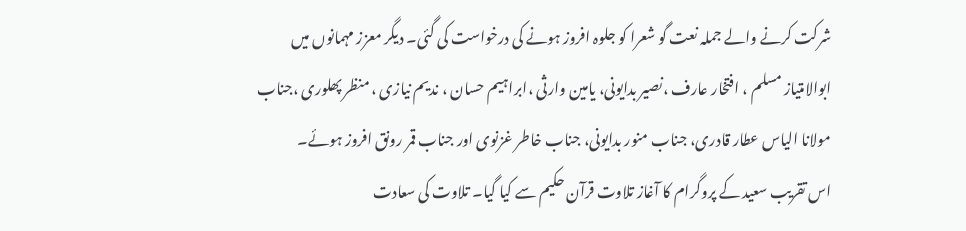شرکت کرنے والے جملہ نعت گو شعرا کو جلوہ افروز ہونے کی درخواست کی گئی۔ دیگر معزز مہمانوں میں ابوالامتیاز مسلم ، افتخار عارف ،نصیر بدایونی، یامین وارثی ،ابراہیم حسان ، ندیم نیازی ، منظر پھلوری ،جناب مولانا الیاس عطار قادری، جناب منور بدایونی، جناب خاطر غزنوی اور جناب قمر رونق افروز ہوئے۔
اس تقریب سعید کے پروگرام کا آغاز تلاوت قرآن حکیم سے کیا گیا۔ تلاوت کی سعادت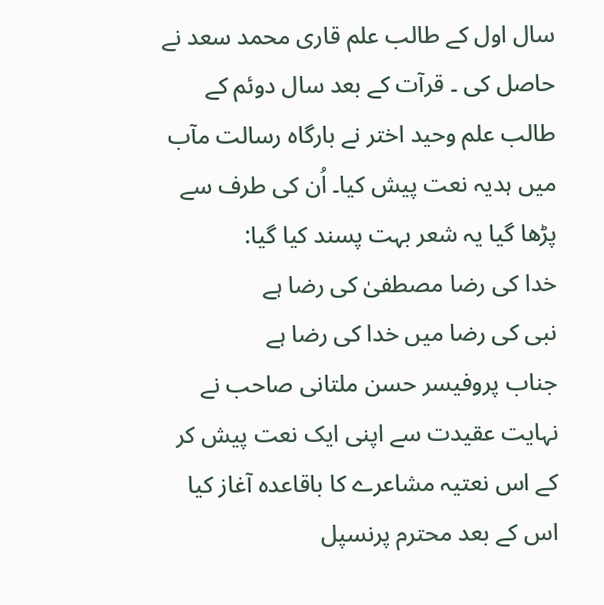سال اول کے طالب علم قاری محمد سعد نے حاصل کی ۔ قرآت کے بعد سال دوئم کے طالب علم وحید اختر نے بارگاہ رسالت مآب میں ہدیہ نعت پیش کیا۔ اُن کی طرف سے پڑھا گیا یہ شعر بہت پسند کیا گیا:
خدا کی رضا مصطفیٰ کی رضا ہے
نبی کی رضا میں خدا کی رضا ہے
جناب پروفیسر حسن ملتانی صاحب نے نہایت عقیدت سے اپنی ایک نعت پیش کر کے اس نعتیہ مشاعرے کا باقاعدہ آغاز کیا اس کے بعد محترم پرنسپل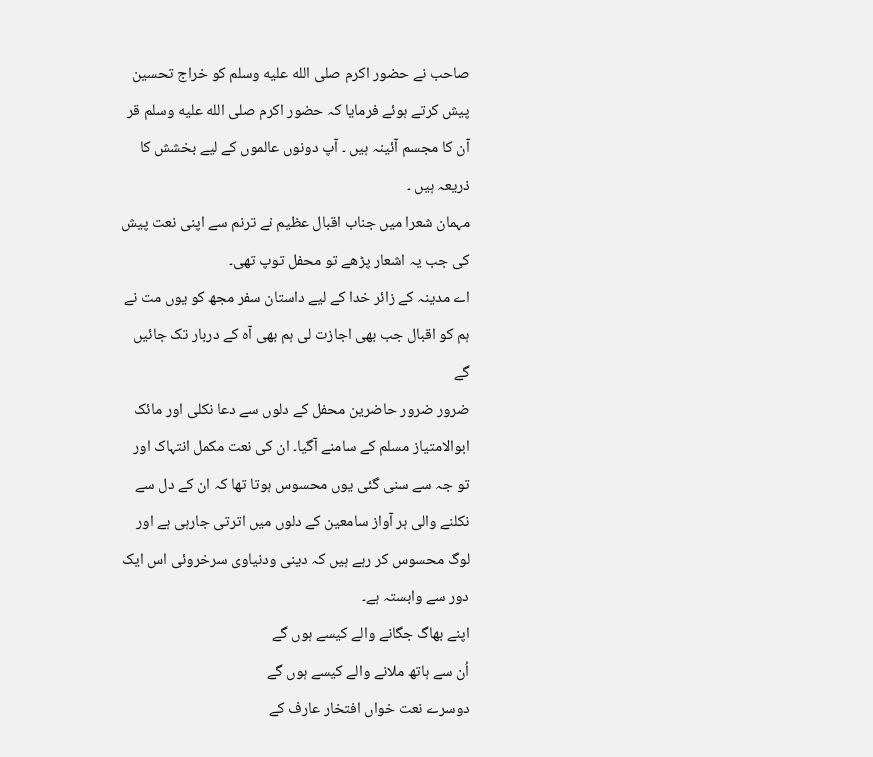صاحب نے حضور اکرم صلى الله عليه وسلم کو خراج تحسین پیش کرتے ہوئے فرمایا کہ حضور اکرم صلى الله عليه وسلم قر آن کا مجسم آئینہ ہیں ۔ آپ دونوں عالموں کے لیے بخشش کا ذریعہ ہیں ۔
مہمان شعرا میں جناب اقبال عظیم نے ترنم سے اپنی نعت پیش کی جب یہ اشعار پڑھے تو محفل توپ تھی۔
اے مدینہ کے زائر خدا کے لیے داستان سفر مجھ کو یوں مت نے
ہم کو اقبال جب بھی اجازت لی ہم بھی آہ کے دربار تک جائیں گے
ضرور ضرور حاضرین محفل کے دلوں سے دعا نکلی اور مائک ابوالامتیاز مسلم کے سامنے آگیا۔ ان کی نعت مکمل انتہاک اور تو جہ سے سنی گئی یوں محسوس ہوتا تھا کہ ان کے دل سے نکلنے والی ہر آواز سامعین کے دلوں میں اترتی جارہی ہے اور لوگ محسوس کر رہے ہیں کہ دینی ودنیاوی سرخروئی اس ایک دور سے وابستہ ہے۔
اپنے بھاگ جگانے والے کیسے ہوں گے
اُن سے ہاتھ ملانے والے کیسے ہوں گے
دوسرے نعت خواں افتخار عارف کے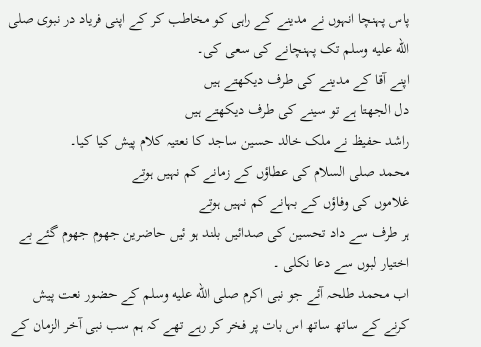پاس پہنچا انہوں نے مدینے کے راہی کو مخاطب کر کے اپنی فریاد در نبوی صلى الله عليه وسلم تک پہنچانے کی سعی کی۔
اپنے آقا کے مدینے کی طرف دیکھتے ہیں
دل الجھتا ہے تو سینے کی طرف دیکھتے ہیں
راشد حفیظ نے ملک خالد حسین ساجد کا نعتیہ کلام پیش کیا کیا۔
محمد صلی السلام کی عطاؤں کے زمانے کم نہیں ہوتے
غلاموں کی وفاؤں کے بہانے کم نہیں ہوتے
ہر طرف سے داد تحسین کی صدائیں بلند ہو ئیں حاضرین جھوم جھوم گئے بے اختیار لبوں سے دعا نکلی ۔
اب محمد طلحہ آئے جو نبی اکرم صلى الله عليه وسلم کے حضور نعت پیش کرنے کے ساتھ ساتھ اس بات پر فخر کر رہے تھے کہ ہم سب نبی آخر الزمان کے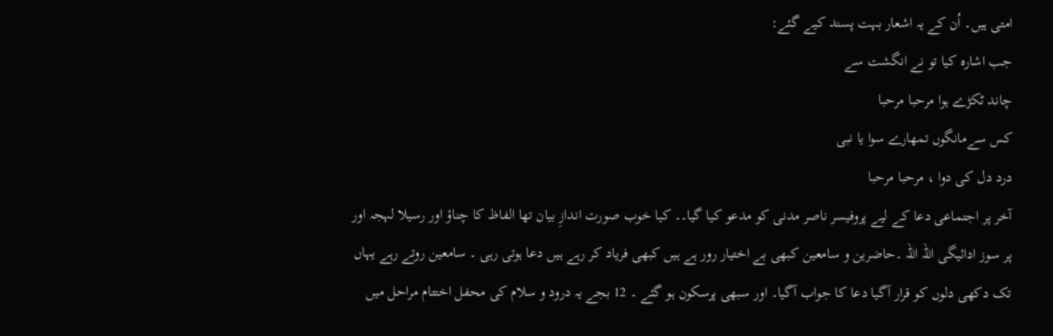امتی ہیں۔ اُن کے یہ اشعار بہت پسند کیے گئے:
جب اشارہ کیا تو نے انگشت سے
چاند ٹکڑے ہوا مرحبا مرحبا
کس سےمانگوں تمھارے سوا یا نبی
درد دل کی دوا ، مرحبا مرحبا
آخر پر اجتماعی دعا کے لیے پروفیسر ناصر مدنی کو مدعو کیا گیا۔۔ کیا خوب صورت اندازِ بیان تھا الفاظ کا چناؤ اور رسیلا لہجہ اور پر سوز ادائیگی اللہ اللہ ۔حاضرین و سامعین کبھی بے اختیار رور ہے ہیں کبھی فریاد کر رہے ہیں دعا ہوتی رہی ۔ سامعین روتے رہے یہاں تک دکھی دلوں کو قرار آگیا دعا کا جواب آگیا۔ اور سبھی پرسکون ہو گئے ۔ 12 بجے یہ درود و سلام کی محفل اختتام مراحل میں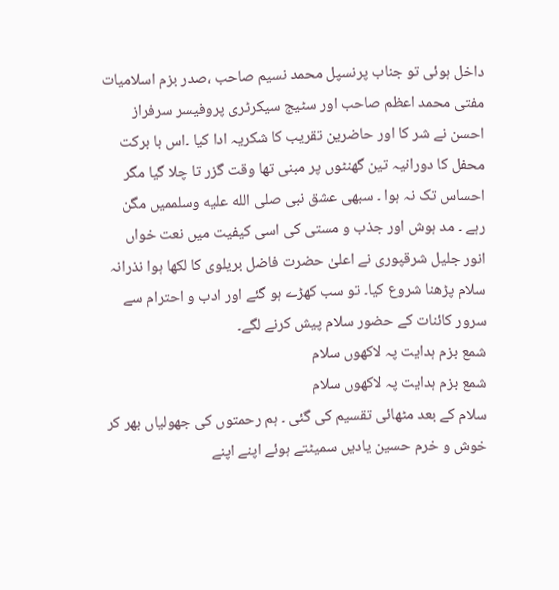داخل ہوئی تو جناب پرنسپل محمد نسیم صاحب ،صدر بزم اسلامیات مفتی محمد اعظم صاحب اور سٹیج سیکرٹری پروفیسر سرفراز احسن نے شر کا اور حاضرین تقریب کا شکریہ ادا کیا ۔اس با برکت محفل کا دورانیہ تین گھنٹوں پر مبنی تھا وقت گزر تا چلا گیا مگر احساس تک نہ ہوا ۔ سبھی عشق نبی صلى الله عليه وسلممیں مگن رہے ۔ مد ہوش اور جذب و مستی کی اسی کیفیت میں نعت خواں انور جلیل شرقپوری نے اعلیٰ حضرت فاضل بریلوی کا لکھا ہوا نذرانہ سلام پڑھنا شروع کیا۔ تو سب کھڑے ہو گئے اور ادب و احترام سے سرور کائنات کے حضور سلام پیش کرنے لگے۔
شمع بزم ہدایت پہ لاکھوں سلام
شمع بزم ہدایت پہ لاکھوں سلام
سلام کے بعد مٹھائی تقسیم کی گئی ۔ ہم رحمتوں کی جھولیاں بھر کر خوش و خرم حسین یادیں سمیٹتے ہوئے اپنے اپنے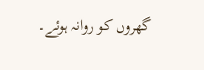گھروں کو روانہ ہوئے۔